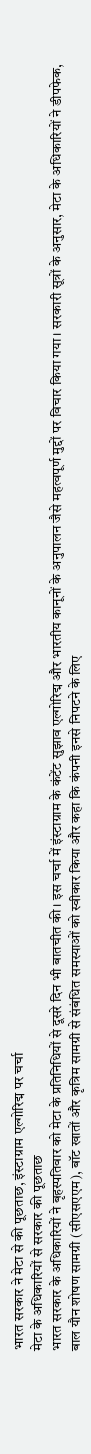भारत सरकार ने मेटा से की पूछताछ, इंस्टाग्राम एल्गोरिद्म पर चर्चा
मेटा के अधिकारियों से सरकार की पूछताछ
भारत सरकार के अधिकारियों ने बृहस्पतिवार को मेटा के प्रतिनिधियों से दूसरे दिन भी बातचीत की। इस चर्चा में इंस्टाग्राम के कंटेंट सुझाव एल्गोरिद्म और भारतीय कानूनों के अनुपालन जैसे महत्वपूर्ण मुद्दों पर विचार किया गया। सरकारी सूत्रों के अनुसार, मेटा के अधिकारियों ने डीपफेक, बाल यौन शोषण सामग्री (सीएसएएम), बॉट खातों और कृत्रिम सामग्री से संबंधित समस्याओं को स्वीकार किया और कहा कि कंपनी इनसे निपटने के लिए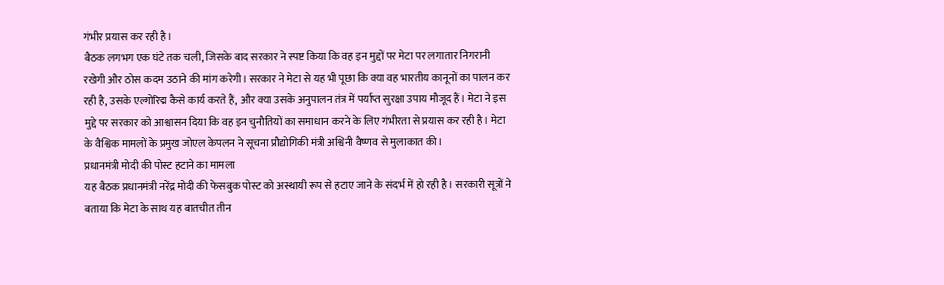गंभीर प्रयास कर रही है।
बैठक लगभग एक घंटे तक चली, जिसके बाद सरकार ने स्पष्ट किया कि वह इन मुद्दों पर मेटा पर लगातार निगरानी रखेगी और ठोस कदम उठाने की मांग करेगी। सरकार ने मेटा से यह भी पूछा कि क्या वह भारतीय कानूनों का पालन कर रही है, उसके एल्गोरिद्म कैसे कार्य करते हैं, और क्या उसके अनुपालन तंत्र में पर्याप्त सुरक्षा उपाय मौजूद हैं। मेटा ने इस मुद्दे पर सरकार को आश्वासन दिया कि वह इन चुनौतियों का समाधान करने के लिए गंभीरता से प्रयास कर रही है। मेटा के वैश्विक मामलों के प्रमुख जोएल केपलन ने सूचना प्रौद्योगिकी मंत्री अश्विनी वैष्णव से मुलाकात की।
प्रधानमंत्री मोदी की पोस्ट हटाने का मामला
यह बैठक प्रधानमंत्री नरेंद्र मोदी की फेसबुक पोस्ट को अस्थायी रूप से हटाए जाने के संदर्भ में हो रही है। सरकारी सूत्रों ने बताया कि मेटा के साथ यह बातचीत तीन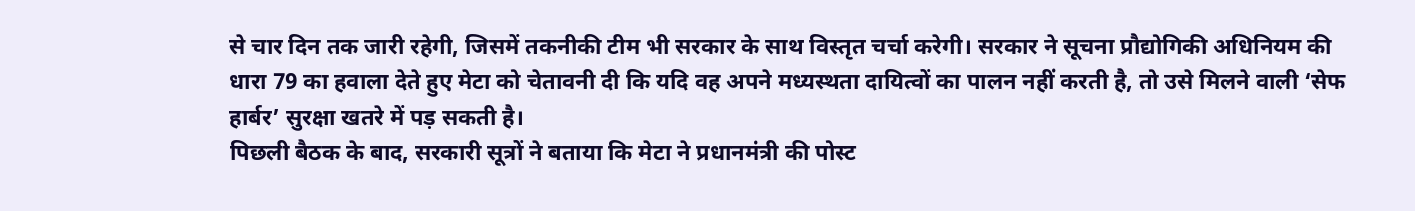से चार दिन तक जारी रहेगी, जिसमें तकनीकी टीम भी सरकार के साथ विस्तृत चर्चा करेगी। सरकार ने सूचना प्रौद्योगिकी अधिनियम की धारा 79 का हवाला देते हुए मेटा को चेतावनी दी कि यदि वह अपने मध्यस्थता दायित्वों का पालन नहीं करती है, तो उसे मिलने वाली ‘सेफ हार्बर’ सुरक्षा खतरे में पड़ सकती है।
पिछली बैठक के बाद, सरकारी सूत्रों ने बताया कि मेटा ने प्रधानमंत्री की पोस्ट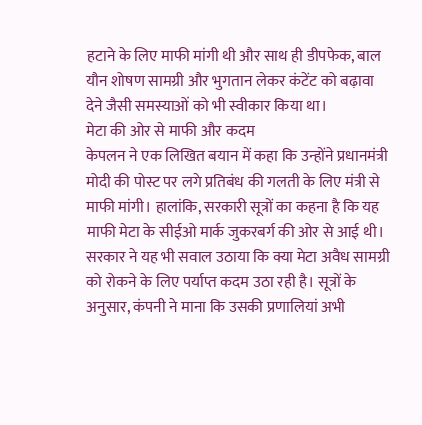हटाने के लिए माफी मांगी थी और साथ ही डीपफेक, बाल यौन शोषण सामग्री और भुगतान लेकर कंटेंट को बढ़ावा देने जैसी समस्याओं को भी स्वीकार किया था।
मेटा की ओर से माफी और कदम
केपलन ने एक लिखित बयान में कहा कि उन्होंने प्रधानमंत्री मोदी की पोस्ट पर लगे प्रतिबंध की गलती के लिए मंत्री से माफी मांगी। हालांकि, सरकारी सूत्रों का कहना है कि यह माफी मेटा के सीईओ मार्क जुकरबर्ग की ओर से आई थी। सरकार ने यह भी सवाल उठाया कि क्या मेटा अवैध सामग्री को रोकने के लिए पर्याप्त कदम उठा रही है। सूत्रों के अनुसार, कंपनी ने माना कि उसकी प्रणालियां अभी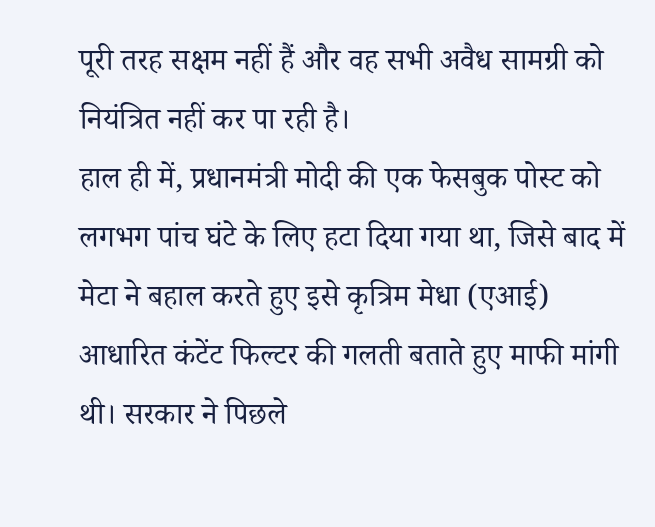पूरी तरह सक्षम नहीं हैं और वह सभी अवैध सामग्री को नियंत्रित नहीं कर पा रही है।
हाल ही में, प्रधानमंत्री मोदी की एक फेसबुक पोस्ट को लगभग पांच घंटे के लिए हटा दिया गया था, जिसे बाद में मेटा ने बहाल करते हुए इसे कृत्रिम मेधा (एआई) आधारित कंटेंट फिल्टर की गलती बताते हुए माफी मांगी थी। सरकार ने पिछले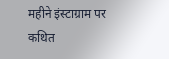महीने इंस्टाग्राम पर कथित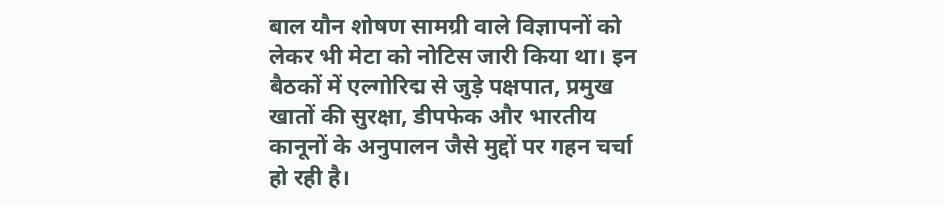बाल यौन शोषण सामग्री वाले विज्ञापनों को लेकर भी मेटा को नोटिस जारी किया था। इन बैठकों में एल्गोरिद्म से जुड़े पक्षपात, प्रमुख खातों की सुरक्षा, डीपफेक और भारतीय कानूनों के अनुपालन जैसे मुद्दों पर गहन चर्चा हो रही है।